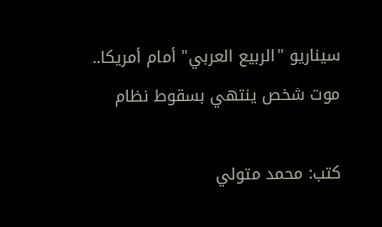سيناريو "الربيع العربي" أمام أمريكا.. موت شخص ينتهي بسقوط نظام

كتب: محمد متولي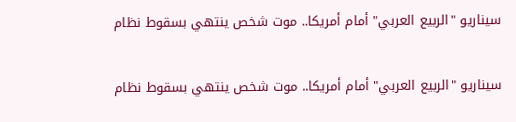سيناريو "الربيع العربي" أمام أمريكا.. موت شخص ينتهي بسقوط نظام

سيناريو "الربيع العربي" أمام أمريكا.. موت شخص ينتهي بسقوط نظام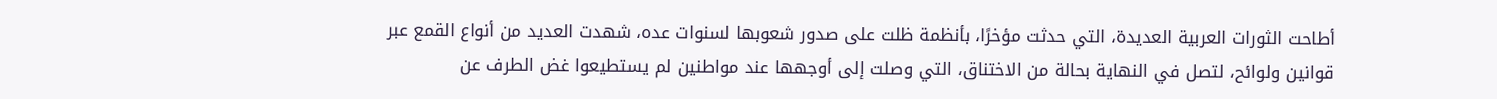أطاحت الثورات العربية العديدة، التي حدثت مؤخرًا، بأنظمة ظلت على صدور شعوبها لسنوات عده، شهدت العديد من أنواع القمع عبر قوانين ولوائح، لتصل في النهاية بحالة من الاختناق، التي وصلت إلى أوجهها عند مواطنين لم يستطيعوا غض الطرف عن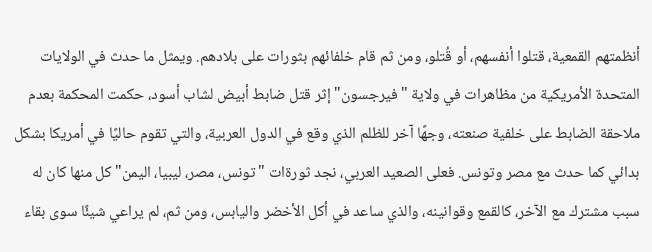أنظمتهم القمعية، قتلوا أنفسهم، أو قُتلو، ومن ثم قام خلفائهم بثورات على بلادهم. ويمثل ما حدث في الولايات المتحدة الأمريكية من مظاهرات في ولاية "فيرجسون" إثر قتل ضابط أبيض لشاب أسود، حكمت المحكمة بعدم ملاحقة الضابط على خلفية صنعته، وجهًا آخر للظلم الذي وقع في الدول العربية، والتي تقوم حاليًا في أمريكا بشكل بدائي كما حدث مع مصر وتونس. فعلى الصعيد العربي، نجد ثورةات "تونس، مصر، ليبيا، اليمن" كل منها كان له سبب مشترك مع الآخر، كالقمع وقوانينه، والذي ساعد في أكل الأخضر واليابس، ومن ثم، لم يراعي شيئًا سوى بقاء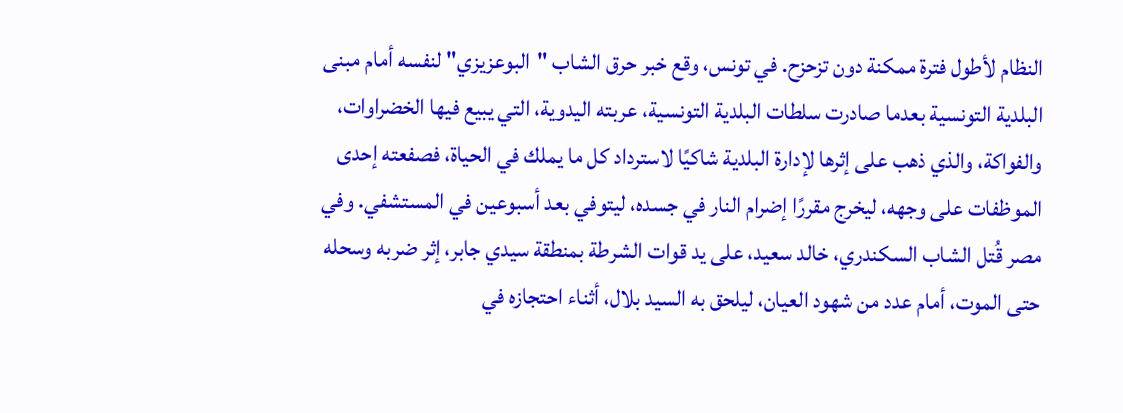النظام لأطول فترة ممكنة دون تزحزح. في تونس، وقع خبر حرق الشاب "البوعزيزي" لنفسه أمام مبنى البلدية التونسية بعدما صادرت سلطات البلدية التونسية، عربته اليدوية، التي يبيع فيها الخضراوات، والفواكة، والذي ذهب على إثرها لإدارة البلدية شاكيًا لاسترداد كل ما يملك في الحياة، فصفعته إحدى الموظفات على وجهه، ليخرج مقررًا إضرام النار في جسده، ليتوفي بعد أسبوعين في المستشفي. وفي مصر قُتل الشاب السكندري، خالد سعيد، على يد قوات الشرطة بمنطقة سيدي جابر، إثر ضربه وسحله حتى الموت، أمام عدد من شهود العيان، ليلحق به السيد بلال، أثناء احتجازه في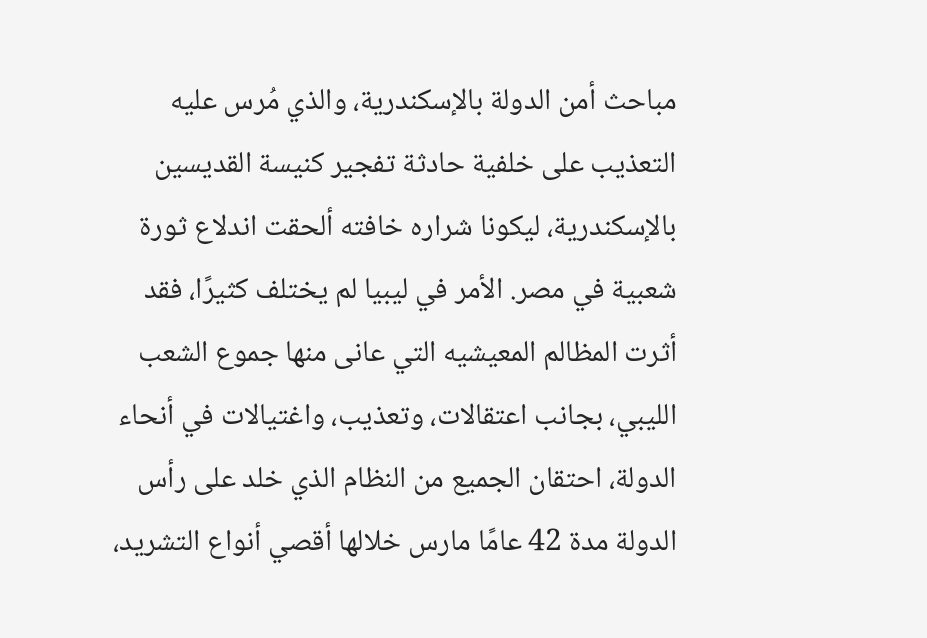مباحث أمن الدولة بالإسكندرية، والذي مُرس عليه التعذيب على خلفية حادثة تفجير كنيسة القديسين بالإسكندرية، ليكونا شراره خافته ألحقت اندلاع ثورة شعبية في مصر. الأمر في ليبيا لم يختلف كثيرًا، فقد أثرت المظالم المعيشيه التي عانى منها جموع الشعب الليبي، بجانب اعتقالات، وتعذيب، واغتيالات في أنحاء الدولة، احتقان الجميع من النظام الذي خلد على رأس الدولة مدة 42 عامًا مارس خلالها أقصي أنواع التشريد،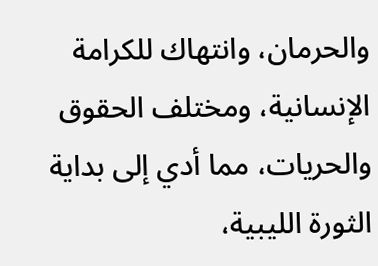والحرمان، وانتهاك للكرامة الإنسانية، ومختلف الحقوق والحريات، مما أدي إلى بداية الثورة الليبية،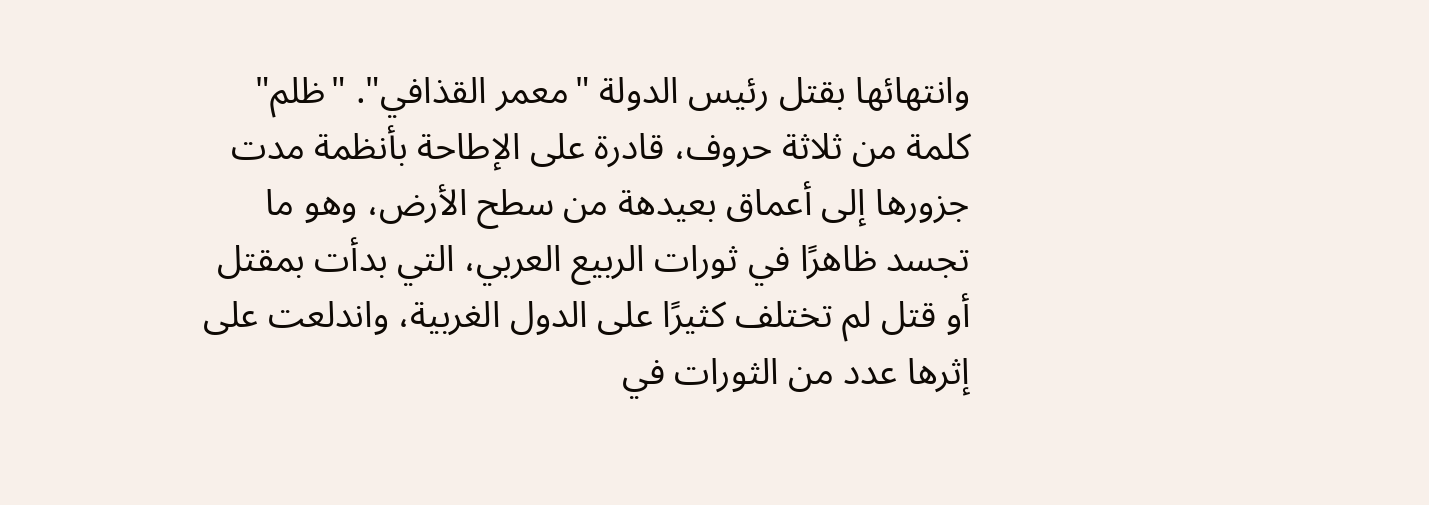وانتهائها بقتل رئيس الدولة "معمر القذافي". "ظلم" كلمة من ثلاثة حروف، قادرة على الإطاحة بأنظمة مدت جزورها إلى أعماق بعيدهة من سطح الأرض، وهو ما تجسد ظاهرًا في ثورات الربيع العربي، التي بدأت بمقتل أو قتل لم تختلف كثيرًا على الدول الغربية، واندلعت على إثرها عدد من الثورات في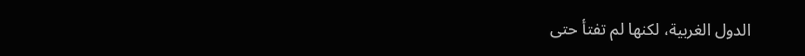الدول الغربية، لكنها لم تفتأ حتى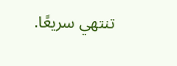تنتهي سريعًا.